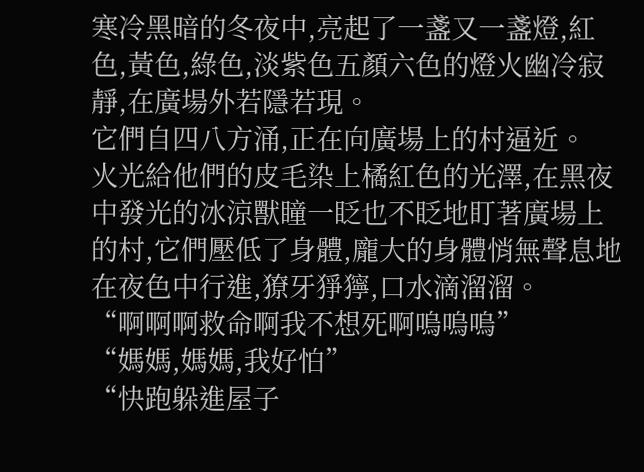寒冷黑暗的冬夜中,亮起了一盞又一盞燈,紅色,黃色,綠色,淡紫色五顏六色的燈火幽冷寂靜,在廣場外若隱若現。
它們自四八方涌,正在向廣場上的村逼近。
火光給他們的皮毛染上橘紅色的光澤,在黑夜中發光的冰涼獸瞳一眨也不眨地盯著廣場上的村,它們壓低了身體,龐大的身體悄無聲息地在夜色中行進,獠牙猙獰,口水滴溜溜。
“啊啊啊救命啊我不想死啊嗚嗚嗚”
“媽媽,媽媽,我好怕”
“快跑躲進屋子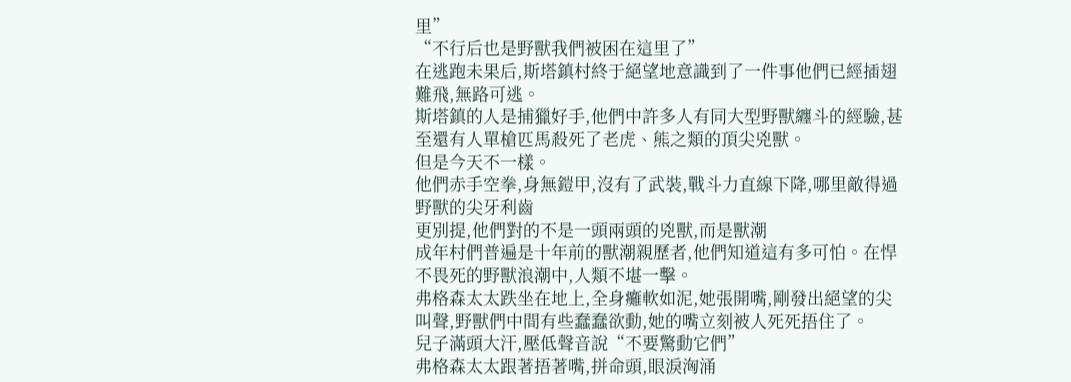里”
“不行后也是野獸我們被困在這里了”
在逃跑未果后,斯塔鎮村終于絕望地意識到了一件事他們已經插翅難飛,無路可逃。
斯塔鎮的人是捕獵好手,他們中許多人有同大型野獸纏斗的經驗,甚至還有人單槍匹馬殺死了老虎、熊之類的頂尖兇獸。
但是今天不一樣。
他們赤手空拳,身無鎧甲,沒有了武裝,戰斗力直線下降,哪里敵得過野獸的尖牙利齒
更別提,他們對的不是一頭兩頭的兇獸,而是獸潮
成年村們普遍是十年前的獸潮親歷者,他們知道這有多可怕。在悍不畏死的野獸浪潮中,人類不堪一擊。
弗格森太太跌坐在地上,全身癱軟如泥,她張開嘴,剛發出絕望的尖叫聲,野獸們中間有些蠢蠢欲動,她的嘴立刻被人死死捂住了。
兒子滿頭大汗,壓低聲音說“不要驚動它們”
弗格森太太跟著捂著嘴,拼命頭,眼淚洶涌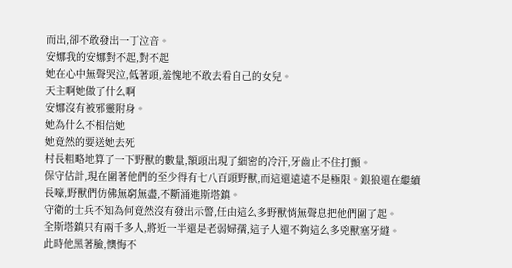而出,卻不敢發出一丁泣音。
安娜我的安娜對不起,對不起
她在心中無聲哭泣,低著頭,羞愧地不敢去看自己的女兒。
天主啊她做了什么啊
安娜沒有被邪靈附身。
她為什么不相信她
她竟然的要送她去死
村長粗略地算了一下野獸的數量,額頭出現了細密的冷汗,牙齒止不住打顫。
保守估計,現在圍著他們的至少得有七八百頭野獸,而這還遠遠不是極限。銀狼還在繼續長嚎,野獸們仿佛無窮無盡,不斷涌進斯塔鎮。
守衛的士兵不知為何竟然沒有發出示警,任由這么多野獸悄無聲息把他們圍了起。
全斯塔鎮只有兩千多人,將近一半還是老弱婦孺,這子人還不夠這么多兇獸塞牙縫。
此時他黑著臉,懊悔不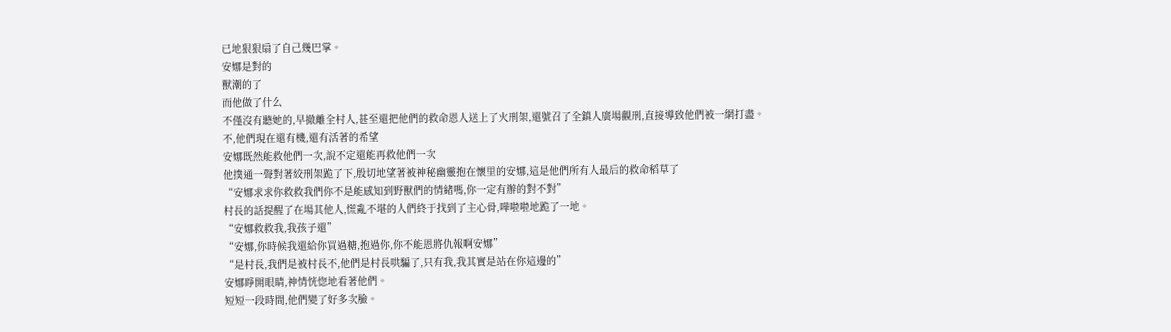已地狠狠扇了自己幾巴掌。
安娜是對的
獸潮的了
而他做了什么
不僅沒有聽她的,早撤離全村人,甚至還把他們的救命恩人送上了火刑架,還號召了全鎮人廣場觀刑,直接導致他們被一網打盡。
不,他們現在還有機,還有活著的希望
安娜既然能救他們一次,說不定還能再救他們一次
他撲通一聲對著絞刑架跪了下,殷切地望著被神秘幽靈抱在懷里的安娜,這是他們所有人最后的救命稻草了
“安娜求求你救救我們你不是能感知到野獸們的情緒嗎,你一定有辦的對不對”
村長的話提醒了在場其他人,慌亂不堪的人們終于找到了主心骨,嘩啦啦地跪了一地。
“安娜救救我,我孩子還”
“安娜,你時候我還給你買過糖,抱過你,你不能恩將仇報啊安娜”
“是村長,我們是被村長不,他們是村長哄騙了,只有我,我其實是站在你這邊的”
安娜睜開眼睛,神情恍惚地看著他們。
短短一段時間,他們變了好多次臉。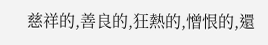慈祥的,善良的,狂熱的,憎恨的,還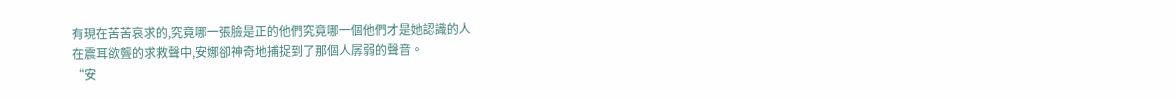有現在苦苦哀求的,究竟哪一張臉是正的他們究竟哪一個他們才是她認識的人
在震耳欲聾的求救聲中,安娜卻神奇地捕捉到了那個人孱弱的聲音。
“安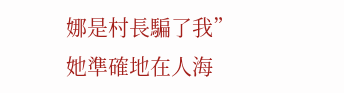娜是村長騙了我”
她準確地在人海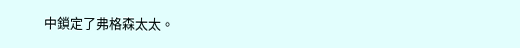中鎖定了弗格森太太。